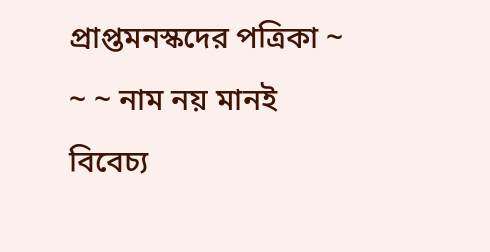প্রাপ্তমনস্কদের পত্রিকা ~ ~ ~ নাম নয় মানই বিবেচ্য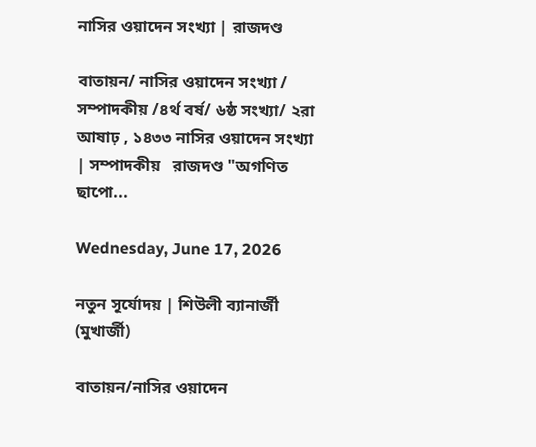নাসির ওয়াদেন সংখ্যা | রাজদণ্ড

বাতায়ন/ নাসির ওয়াদেন সংখ্যা / সম্পাদকীয় /৪র্থ বর্ষ/ ৬ষ্ঠ সংখ্যা/ ২রা আষাঢ় , ১৪৩৩ নাসির ওয়াদেন সংখ্যা | সম্পাদকীয়   রাজদণ্ড "অগণিত ছাপো...

Wednesday, June 17, 2026

নতুন সূর্যোদয় | শিউলী ব্যানার্জী (মুখার্জী)

বাতায়ন/নাসির ওয়াদেন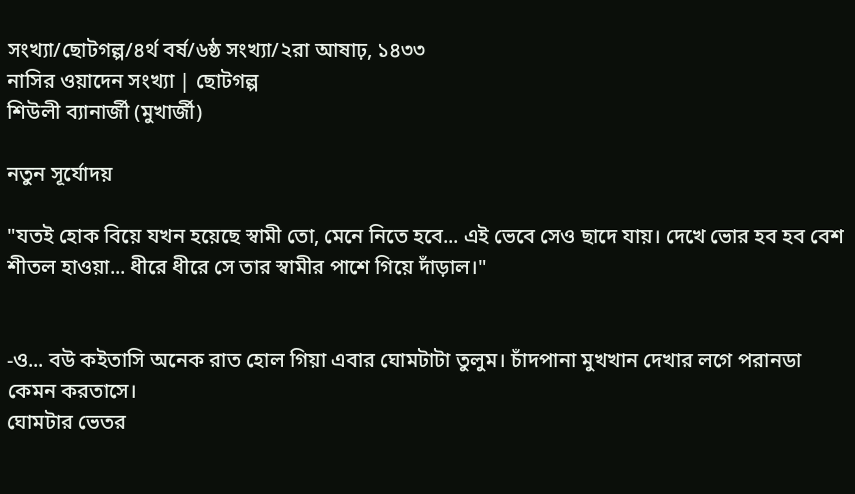সংখ্যা/ছোটগল্প/৪র্থ বর্ষ/৬ষ্ঠ সংখ্যা/২রা আষাঢ়, ১৪৩৩
নাসির ওয়াদেন সংখ্যা | ছোটগল্প
শিউলী ব্যানার্জী (মুখার্জী)

নতুন সূর্যোদয়

"যতই হোক বিয়ে যখন হয়েছে স্বামী তো, মেনে নিতে হবে... এই ভেবে সেও ছাদে যায়। দেখে ভোর হব হব বেশ শীতল হাওয়া... ধীরে ধীরে সে তার স্বামীর পাশে গিয়ে দাঁড়াল।"


-ও... বউ কইতাসি অনেক রাত হোল গিয়া এবার ঘোমটাটা তুলুম। চাঁদপানা মুখখান দেখার লগে পরানডা কেমন করতাসে।
ঘোমটার ভেতর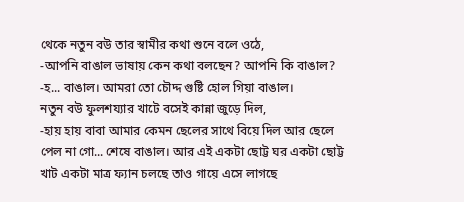থেকে নতুন বউ তার স্বামীর কথা শুনে বলে ওঠে,
-আপনি বাঙাল ভাষায় কেন কথা বলছেন? আপনি কি বাঙাল?
-হ... বাঙাল। আমরা তো চৌদ্দ গুষ্টি হোল গিয়া বাঙাল।
নতুন বউ ফুলশয্যার খাটে বসেই কান্না জুড়ে দিল,
-হায় হায় বাবা আমার কেমন ছেলের সাথে বিয়ে দিল আর ছেলে পেল না গো... শেষে বাঙাল। আর এই একটা ছোট্ট ঘর একটা ছোট্ট খাট একটা মাত্র ফ্যান চলছে তাও গায়ে এসে লাগছে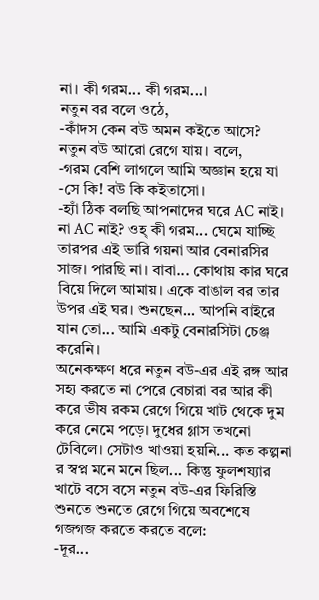না। কী গরম... কী গরম...।
নতুন বর বলে ওঠে,
-কাঁদস কেন বউ অমন কইতে আসে?
নতুন বউ আরো রেগে যায়। বলে,
-গরম বেশি লাগলে আমি অজ্ঞান হয়ে যা
-সে কি! বউ কি কইতাসো।
-হ্যাঁ ঠিক বলছি আপনাদের ঘরে AC নাই। না AC নাই? ওহ্ কী গরম... ঘেমে যাচ্ছি তারপর এই ভারি গয়না আর বেনারসির সাজ। পারছি না। বাবা... কোথায় কার ঘরে বিয়ে দিলে আমায়। একে বাঙাল বর তার উপর এই ঘর। শুনছেন... আপনি বাইরে যান তো... আমি একটু বেনারসিটা চেঞ্জ করেনি।
অনেকক্ষণ ধরে নতুন বউ-এর এই রঙ্গ আর সহ্য করতে না পেরে বেচারা বর আর কী করে ভীষ রকম রেগে গিয়ে খাট থেকে দুম করে নেমে পড়ে। দুধের গ্লাস তখনো টেবিলে। সেটাও খাওয়া হয়নি... কত কল্পনা র স্বপ্ন মনে মনে ছিল... কিন্তু ফুলশয্যার খাটে বসে বসে নতুন বউ-এর ফিরিস্তি শুনতে শুনতে রেগে গিয়ে অবশেষে গজগজ করতে করতে বলে:
-দূর...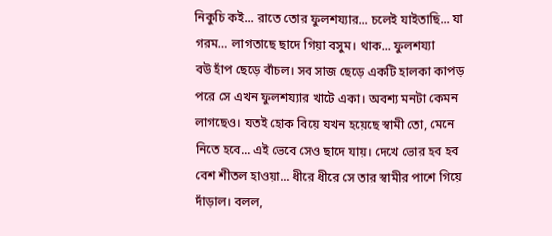নিকুচি কই... রাতে তোর ফুলশয্যার... চলেই যাইতাছি... যা গরম… লাগতাছে ছাদে গিয়া বসুম। থাক... ফুলশয্যা
বউ হাঁপ ছেড়ে বাঁচল। সব সাজ ছেড়ে একটি হালকা কাপড় পরে সে এখন ফুলশয্যার খাটে একা। অবশ্য মনটা কেমন লাগছেও। যতই হোক বিয়ে যখন হয়েছে স্বামী তো, মেনে নিতে হবে... এই ভেবে সেও ছাদে যায়। দেখে ভোর হব হব বেশ শীতল হাওয়া... ধীরে ধীরে সে তার স্বামীর পাশে গিয়ে দাঁড়াল। বলল,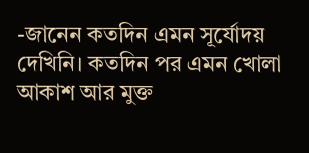-জানেন কতদিন এমন সূর্যোদয় দেখিনি। কতদিন পর এমন খোলা আকাশ আর মুক্ত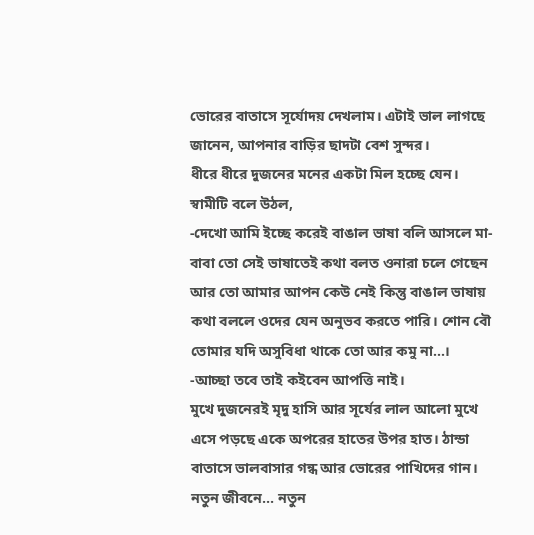ভোরের বাতাসে সূর্যোদয় দেখলাম। এটাই ভাল লাগছে জানেন, আপনার বাড়ির ছাদটা বেশ সুন্দর।
ধীরে ধীরে দুজনের মনের একটা মিল হচ্ছে যেন। স্বামীটি বলে উঠল,
-দেখো আমি ইচ্ছে করেই বাঙাল ভাষা বলি আসলে মা-বাবা তো সেই ভাষাতেই কথা বলত ওনারা চলে গেছেন আর তো আমার আপন কেউ নেই কিন্তু বাঙাল ভাষায় কথা বললে ওদের যেন অনুভব করতে পারি। শোন বৌ তোমার যদি অসুবিধা থাকে তো আর কমু না...।
-আচ্ছা তবে তাই কইবেন আপত্তি নাই।
মুখে দুজনেরই মৃদু হাসি আর সূর্যের লাল আলো মুখে এসে পড়ছে একে অপরের হাতের উপর হাত। ঠান্ডা বাতাসে ভালবাসার গন্ধ আর ভোরের পাখিদের গান। নতুন জীবনে... নতুন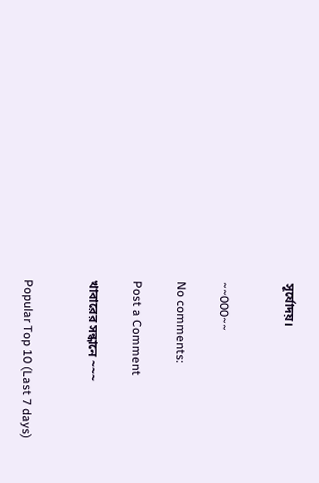সূর্যোদয়।


~~000~~

No comments:

Post a Comment

খাবারের সন্ধানে ~~~


Popular Top 10 (Last 7 days)